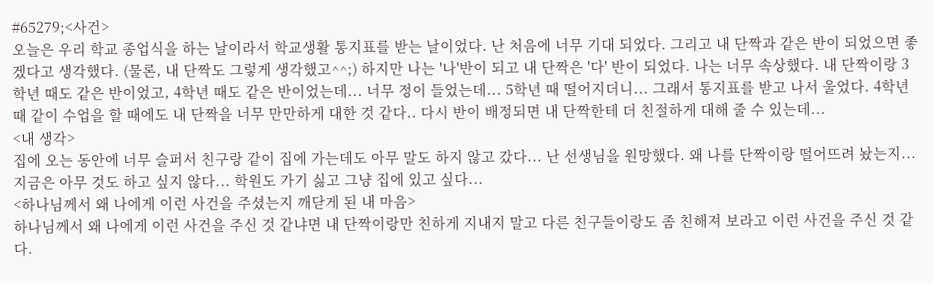#65279;<사건>
오늘은 우리 학교 종업식을 하는 날이라서 학교생활 통지표를 받는 날이었다. 난 처음에 너무 기대 되었다. 그리고 내 단짝과 같은 반이 되었으면 좋겠다고 생각했다. (물론, 내 단짝도 그렇게 생각했고^^;) 하지만 나는 '나'반이 되고 내 단짝은 '다' 반이 되었다. 나는 너무 속상했다. 내 단짝이랑 3학년 때도 같은 반이었고, 4학년 때도 같은 반이었는데... 너무 정이 들었는데... 5학년 때 떨어지더니... 그래서 통지표를 받고 나서 울었다. 4학년 때 같이 수업을 할 때에도 내 단짝을 너무 만만하게 대한 것 같다.. 다시 반이 배정되면 내 단짝한테 더 친절하게 대해 줄 수 있는데...
<내 생각>
집에 오는 동안에 너무 슬퍼서 친구랑 같이 집에 가는데도 아무 말도 하지 않고 갔다... 난 선생님을 원망했다. 왜 나를 단짝이랑 떨어뜨려 놨는지... 지금은 아무 것도 하고 싶지 않다... 학원도 가기 싫고 그냥 집에 있고 싶다...
<하나님께서 왜 나에게 이런 사건을 주셨는지 깨닫게 된 내 마음>
하나님께서 왜 나에게 이런 사건을 주신 것 같냐면 내 단짝이랑만 친하게 지내지 말고 다른 친구들이랑도 좀 친해져 보라고 이런 사건을 주신 것 같다.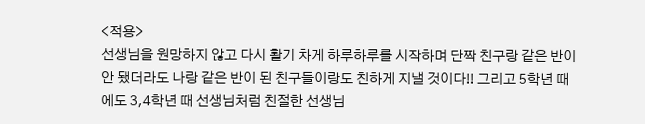<적용>
선생님을 원망하지 않고 다시 활기 차게 하루하루를 시작하며 단짝 친구랑 같은 반이 안 됐더라도 나랑 같은 반이 된 친구들이랑도 친하게 지낼 것이다!! 그리고 5학년 때에도 3,4학년 때 선생님처럼 친절한 선생님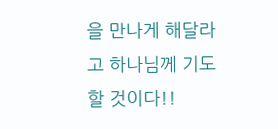을 만나게 해달라고 하나님께 기도할 것이다!!